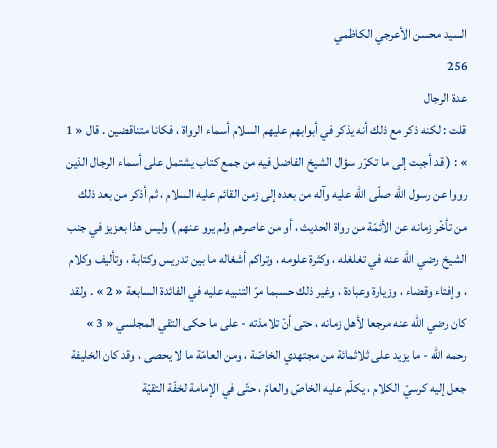السيد محسن الأعرجي الكاظمي
256
عدة الرجال
قلت : لكنه ذكر مع ذلك أنه يذكر في أبوابهم عليهم السلام أسماء الرواة ، فكانا متناقضين . قال « 1 » : ( قد أجبت إلى ما تكرّر سؤال الشيخ الفاضل فيه من جمع كتاب يشتمل على أسماء الرجال الذين رووا عن رسول اللّه صلّى اللّه عليه وآله من بعده إلى زمن القائم عليه السلام ، ثم أذكر من بعد ذلك من تأخّر زمانه عن الأئمّة من رواة الحديث ، أو من عاصرهم ولم يرو عنهم ) وليس هذا بعزيز في جنب الشيخ رضي اللّه عنه في تغلغله ، وكثرة علومه ، وتراكم أشغاله ما بين تدريس وكتابة ، وتأليف وكلام ، وإفتاء وقضاء ، وزيارة وعبادة ، وغير ذلك حسبما مرّ التنبيه عليه في الفائدة السابعة « 2 » . ولقد كان رضي اللّه عنه مرجعا لأهل زمانه ، حتى أنّ تلامذته - على ما حكى التقي المجلسي « 3 » رحمه اللّه - ما يزيد على ثلاثمائة من مجتهدي الخاصّة ، ومن العامّة ما لا يحصى ، وقد كان الخليفة جعل إليه كرسيّ الكلام ، يكلّم عليه الخاصّ والعامّ ، حتّى في الإمامة لخفّة التقيّة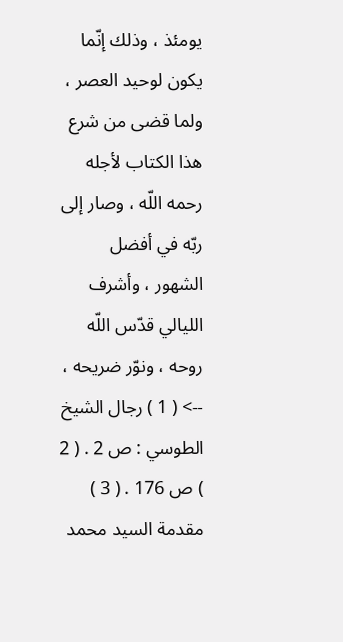يومئذ ، وذلك إنّما يكون لوحيد العصر ، ولما قضى من شرع هذا الكتاب لأجله رحمه اللّه ، وصار إلى ربّه في أفضل الشهور ، وأشرف الليالي قدّس اللّه روحه ، ونوّر ضريحه ،
--> ( 1 ) رجال الشيخ الطوسي : ص 2 . ( 2 ) ص 176 . ( 3 ) مقدمة السيد محمد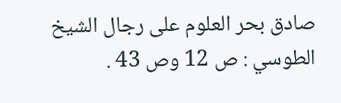صادق بحر العلوم على رجال الشيخ الطوسي : ص 12 وص 43 .